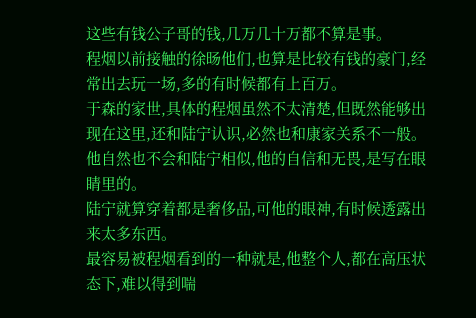这些有钱公子哥的钱,几万几十万都不算是事。
程烟以前接触的徐旸他们,也算是比较有钱的豪门,经常出去玩一场,多的有时候都有上百万。
于森的家世,具体的程烟虽然不太清楚,但既然能够出现在这里,还和陆宁认识,必然也和康家关系不一般。
他自然也不会和陆宁相似,他的自信和无畏,是写在眼睛里的。
陆宁就算穿着都是奢侈品,可他的眼神,有时候透露出来太多东西。
最容易被程烟看到的一种就是,他整个人,都在高压状态下,难以得到喘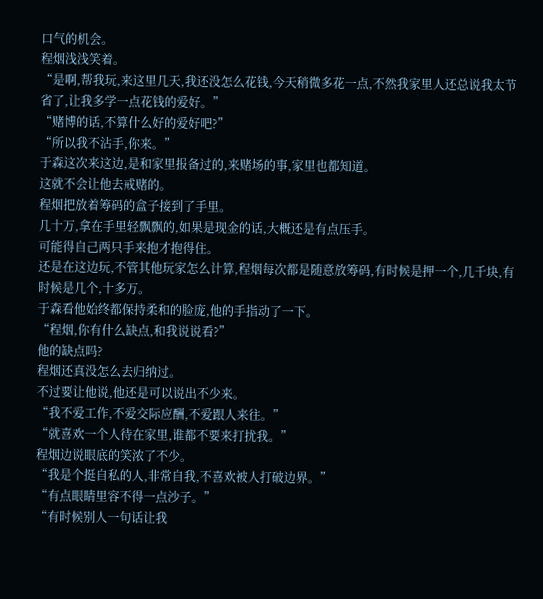口气的机会。
程烟浅浅笑着。
“是啊,帮我玩,来这里几天,我还没怎么花钱,今天稍微多花一点,不然我家里人还总说我太节省了,让我多学一点花钱的爱好。”
“赌博的话,不算什么好的爱好吧?”
“所以我不沾手,你来。”
于森这次来这边,是和家里报备过的,来赌场的事,家里也都知道。
这就不会让他去戒赌的。
程烟把放着筹码的盒子接到了手里。
几十万,拿在手里轻飘飘的,如果是现金的话,大概还是有点压手。
可能得自己两只手来抱才抱得住。
还是在这边玩,不管其他玩家怎么计算,程烟每次都是随意放筹码,有时候是押一个,几千块,有时候是几个,十多万。
于森看他始终都保持柔和的脸庞,他的手指动了一下。
“程烟,你有什么缺点,和我说说看?”
他的缺点吗?
程烟还真没怎么去归纳过。
不过要让他说,他还是可以说出不少来。
“我不爱工作,不爱交际应酬,不爱跟人来往。”
“就喜欢一个人待在家里,谁都不要来打扰我。”
程烟边说眼底的笑浓了不少。
“我是个挺自私的人,非常自我,不喜欢被人打破边界。”
“有点眼睛里容不得一点沙子。”
“有时候别人一句话让我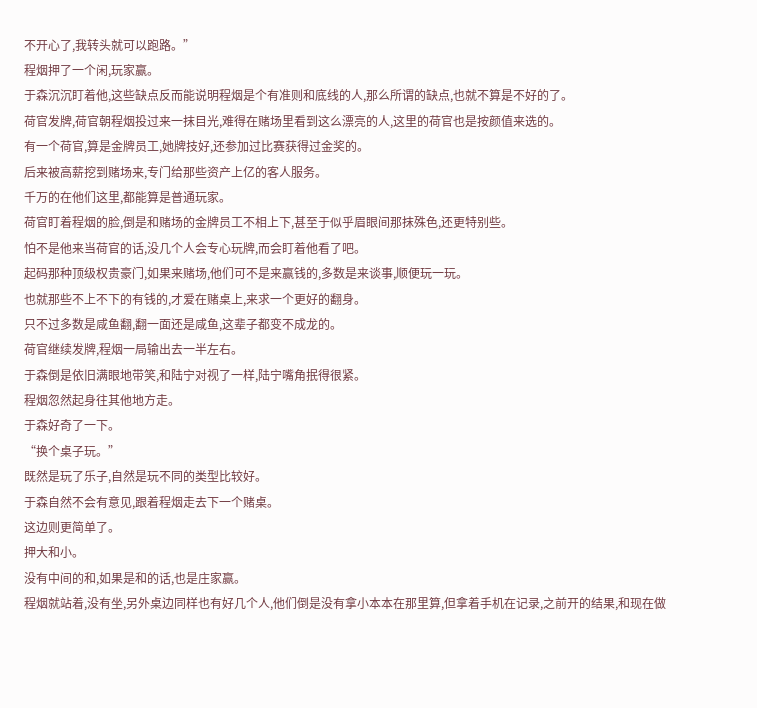不开心了,我转头就可以跑路。”
程烟押了一个闲,玩家赢。
于森沉沉盯着他,这些缺点反而能说明程烟是个有准则和底线的人,那么所谓的缺点,也就不算是不好的了。
荷官发牌,荷官朝程烟投过来一抹目光,难得在赌场里看到这么漂亮的人,这里的荷官也是按颜值来选的。
有一个荷官,算是金牌员工,她牌技好,还参加过比赛获得过金奖的。
后来被高薪挖到赌场来,专门给那些资产上亿的客人服务。
千万的在他们这里,都能算是普通玩家。
荷官盯着程烟的脸,倒是和赌场的金牌员工不相上下,甚至于似乎眉眼间那抹殊色,还更特别些。
怕不是他来当荷官的话,没几个人会专心玩牌,而会盯着他看了吧。
起码那种顶级权贵豪门,如果来赌场,他们可不是来赢钱的,多数是来谈事,顺便玩一玩。
也就那些不上不下的有钱的,才爱在赌桌上,来求一个更好的翻身。
只不过多数是咸鱼翻,翻一面还是咸鱼,这辈子都变不成龙的。
荷官继续发牌,程烟一局输出去一半左右。
于森倒是依旧满眼地带笑,和陆宁对视了一样,陆宁嘴角抿得很紧。
程烟忽然起身往其他地方走。
于森好奇了一下。
“换个桌子玩。”
既然是玩了乐子,自然是玩不同的类型比较好。
于森自然不会有意见,跟着程烟走去下一个赌桌。
这边则更简单了。
押大和小。
没有中间的和,如果是和的话,也是庄家赢。
程烟就站着,没有坐,另外桌边同样也有好几个人,他们倒是没有拿小本本在那里算,但拿着手机在记录,之前开的结果,和现在做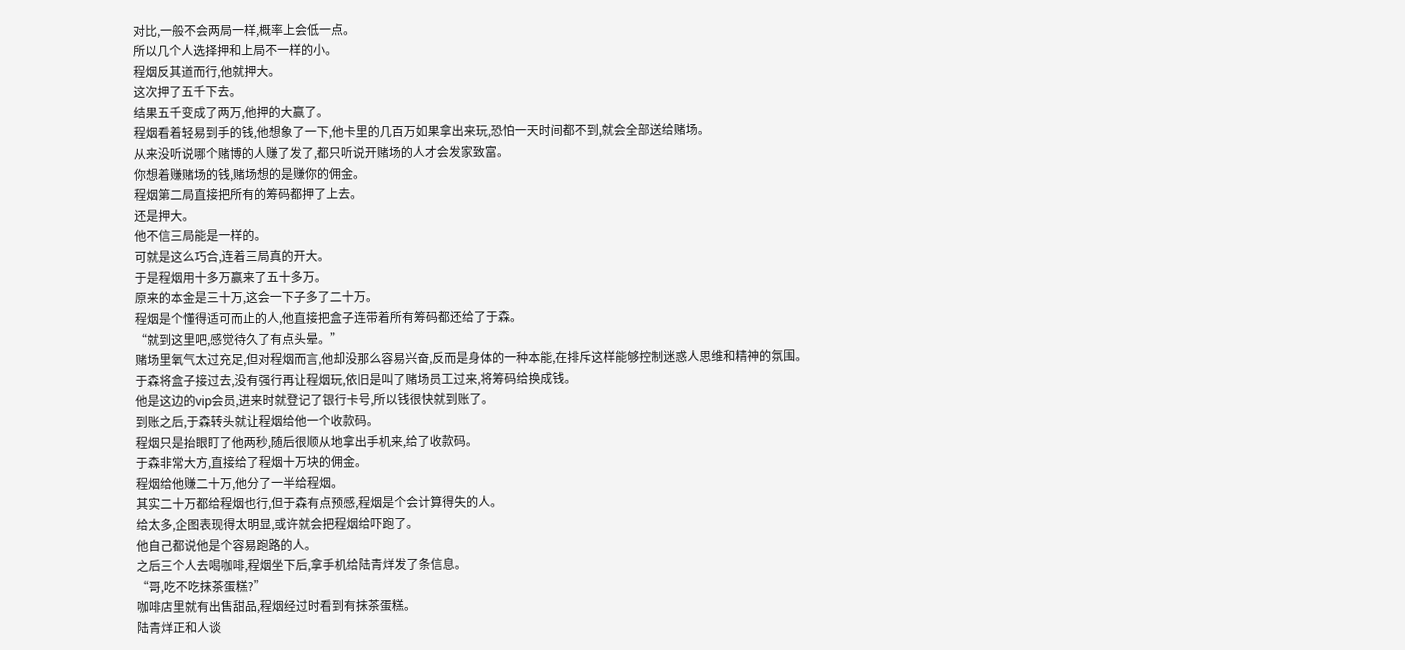对比,一般不会两局一样,概率上会低一点。
所以几个人选择押和上局不一样的小。
程烟反其道而行,他就押大。
这次押了五千下去。
结果五千变成了两万,他押的大赢了。
程烟看着轻易到手的钱,他想象了一下,他卡里的几百万如果拿出来玩,恐怕一天时间都不到,就会全部送给赌场。
从来没听说哪个赌博的人赚了发了,都只听说开赌场的人才会发家致富。
你想着赚赌场的钱,赌场想的是赚你的佣金。
程烟第二局直接把所有的筹码都押了上去。
还是押大。
他不信三局能是一样的。
可就是这么巧合,连着三局真的开大。
于是程烟用十多万赢来了五十多万。
原来的本金是三十万,这会一下子多了二十万。
程烟是个懂得适可而止的人,他直接把盒子连带着所有筹码都还给了于森。
“就到这里吧,感觉待久了有点头晕。”
赌场里氧气太过充足,但对程烟而言,他却没那么容易兴奋,反而是身体的一种本能,在排斥这样能够控制迷惑人思维和精神的氛围。
于森将盒子接过去,没有强行再让程烟玩,依旧是叫了赌场员工过来,将筹码给换成钱。
他是这边的vip会员,进来时就登记了银行卡号,所以钱很快就到账了。
到账之后,于森转头就让程烟给他一个收款码。
程烟只是抬眼盯了他两秒,随后很顺从地拿出手机来,给了收款码。
于森非常大方,直接给了程烟十万块的佣金。
程烟给他赚二十万,他分了一半给程烟。
其实二十万都给程烟也行,但于森有点预感,程烟是个会计算得失的人。
给太多,企图表现得太明显,或许就会把程烟给吓跑了。
他自己都说他是个容易跑路的人。
之后三个人去喝咖啡,程烟坐下后,拿手机给陆青烊发了条信息。
“哥,吃不吃抹茶蛋糕?”
咖啡店里就有出售甜品,程烟经过时看到有抹茶蛋糕。
陆青烊正和人谈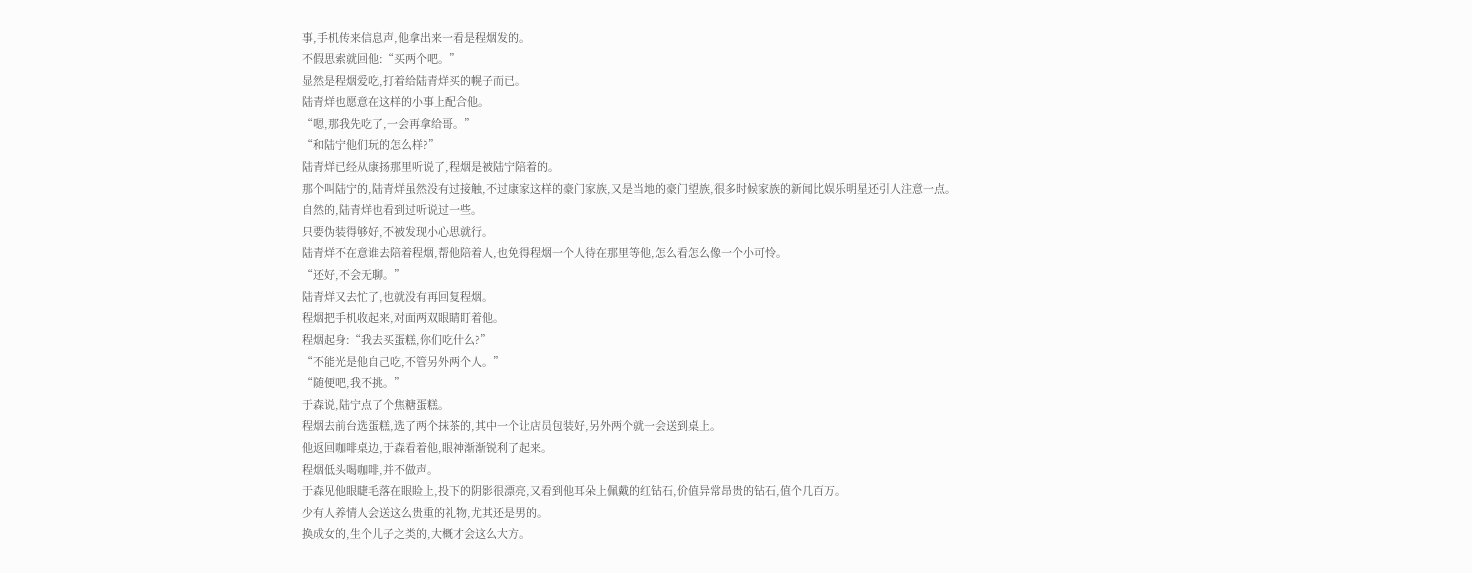事,手机传来信息声,他拿出来一看是程烟发的。
不假思索就回他:“买两个吧。”
显然是程烟爱吃,打着给陆青烊买的幌子而已。
陆青烊也愿意在这样的小事上配合他。
“嗯,那我先吃了,一会再拿给哥。”
“和陆宁他们玩的怎么样?”
陆青烊已经从康扬那里听说了,程烟是被陆宁陪着的。
那个叫陆宁的,陆青烊虽然没有过接触,不过康家这样的豪门家族,又是当地的豪门望族,很多时候家族的新闻比娱乐明星还引人注意一点。
自然的,陆青烊也看到过听说过一些。
只要伪装得够好,不被发现小心思就行。
陆青烊不在意谁去陪着程烟,帮他陪着人,也免得程烟一个人待在那里等他,怎么看怎么像一个小可怜。
“还好,不会无聊。”
陆青烊又去忙了,也就没有再回复程烟。
程烟把手机收起来,对面两双眼睛盯着他。
程烟起身:“我去买蛋糕,你们吃什么?”
“不能光是他自己吃,不管另外两个人。”
“随便吧,我不挑。”
于森说,陆宁点了个焦糖蛋糕。
程烟去前台选蛋糕,选了两个抹茶的,其中一个让店员包装好,另外两个就一会送到桌上。
他返回咖啡桌边,于森看着他,眼神渐渐锐利了起来。
程烟低头喝咖啡,并不做声。
于森见他眼睫毛落在眼睑上,投下的阴影很漂亮,又看到他耳朵上佩戴的红钻石,价值异常昂贵的钻石,值个几百万。
少有人养情人会送这么贵重的礼物,尤其还是男的。
换成女的,生个儿子之类的,大概才会这么大方。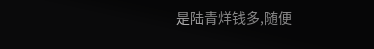是陆青烊钱多,随便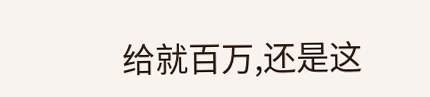给就百万,还是这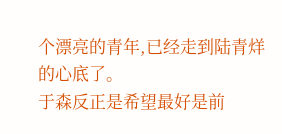个漂亮的青年,已经走到陆青烊的心底了。
于森反正是希望最好是前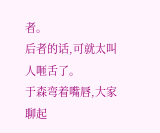者。
后者的话,可就太叫人咂舌了。
于森弯着嘴唇,大家聊起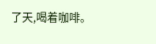了天,喝着咖啡。